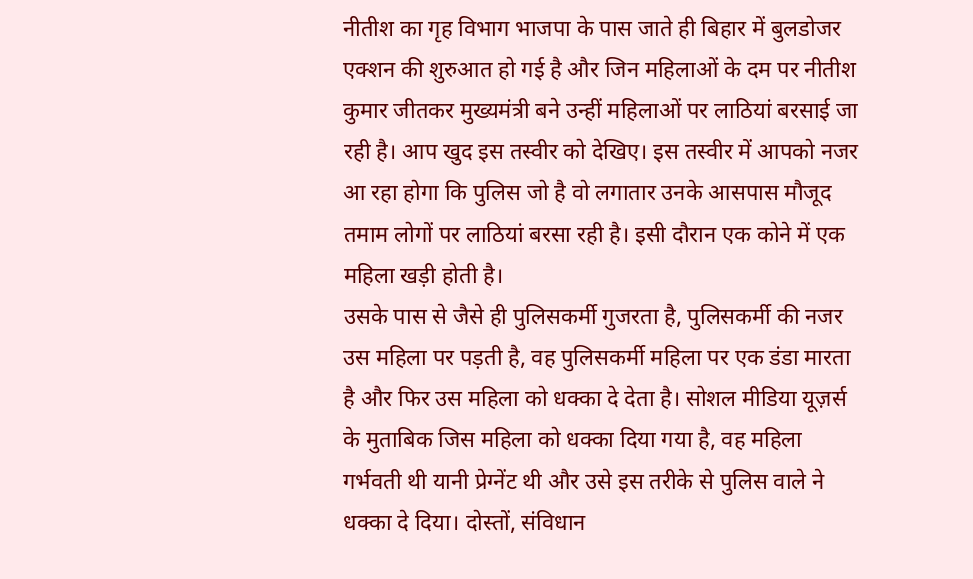नीतीश का गृह विभाग भाजपा के पास जाते ही बिहार में बुलडोजर एक्शन की शुरुआत हो गई है और जिन महिलाओं के दम पर नीतीश कुमार जीतकर मुख्यमंत्री बने उन्हीं महिलाओं पर लाठियां बरसाई जा रही है। आप खुद इस तस्वीर को देखिए। इस तस्वीर में आपको नजर आ रहा होगा कि पुलिस जो है वो लगातार उनके आसपास मौजूद तमाम लोगों पर लाठियां बरसा रही है। इसी दौरान एक कोने में एक महिला खड़ी होती है।
उसके पास से जैसे ही पुलिसकर्मी गुजरता है, पुलिसकर्मी की नजर उस महिला पर पड़ती है, वह पुलिसकर्मी महिला पर एक डंडा मारता है और फिर उस महिला को धक्का दे देता है। सोशल मीडिया यूज़र्स के मुताबिक जिस महिला को धक्का दिया गया है, वह महिला गर्भवती थी यानी प्रेग्नेंट थी और उसे इस तरीके से पुलिस वाले ने धक्का दे दिया। दोस्तों, संविधान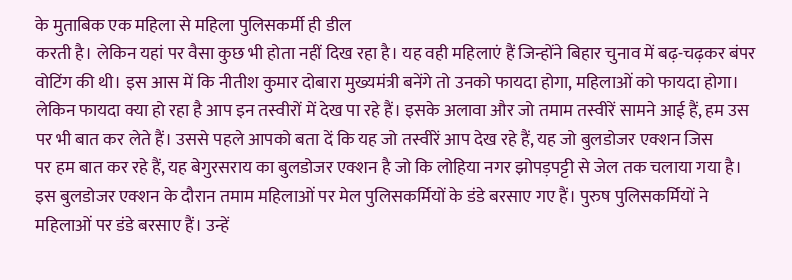के मुताबिक एक महिला से महिला पुलिसकर्मी ही डील
करती है। लेकिन यहां पर वैसा कुछ भी होता नहीं दिख रहा है। यह वही महिलाएं हैं जिन्होंने बिहार चुनाव में बढ़-चढ़कर बंपर वोटिंग की थी। इस आस में कि नीतीश कुमार दोबारा मुख्यमंत्री बनेंगे तो उनको फायदा होगा, महिलाओं को फायदा होगा। लेकिन फायदा क्या हो रहा है आप इन तस्वीरों में देख पा रहे हैं। इसके अलावा और जो तमाम तस्वीरें सामने आई हैं, हम उस पर भी बात कर लेते हैं। उससे पहले आपको बता दें कि यह जो तस्वीरें आप देख रहे हैं, यह जो बुलडोजर एक्शन जिस
पर हम बात कर रहे हैं, यह बेगुरसराय का बुलडोजर एक्शन है जो कि लोहिया नगर झोपड़पट्टी से जेल तक चलाया गया है। इस बुलडोजर एक्शन के दौरान तमाम महिलाओं पर मेल पुलिसकर्मियों के डंडे बरसाए गए हैं। पुरुष पुलिसकर्मियों ने महिलाओं पर डंडे बरसाए हैं। उन्हें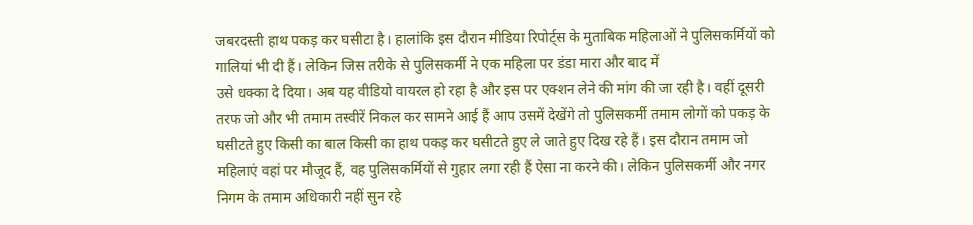जबरदस्ती हाथ पकड़ कर घसीटा है। हालांकि इस दौरान मीडिया रिपोर्ट्स के मुताबिक महिलाओं ने पुलिसकर्मियों को गालियां भी दी हैं। लेकिन जिस तरीके से पुलिसकर्मी ने एक महिला पर डंडा मारा और बाद में
उसे धक्का दे दिया। अब यह वीडियो वायरल हो रहा है और इस पर एक्शन लेने की मांग की जा रही है। वहीं दूसरी तरफ जो और भी तमाम तस्वीरें निकल कर सामने आई हैं आप उसमें देखेंगे तो पुलिसकर्मी तमाम लोगों को पकड़ के घसीटते हुए किसी का बाल किसी का हाथ पकड़ कर घसीटते हुए ले जाते हुए दिख रहे हैं। इस दौरान तमाम जो महिलाएं वहां पर मौजूद हैं, वह पुलिसकर्मियों से गुहार लगा रही हैं ऐसा ना करने की। लेकिन पुलिसकर्मी और नगर निगम के तमाम अधिकारी नहीं सुन रहे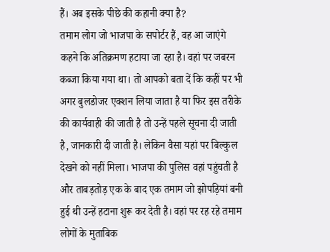हैं। अब इसके पीछे की कहानी क्या है?
तमाम लोग जो भाजपा के सपोर्टर हैं, वह आ जाएंगे कहने कि अतिक्रमण हटाया जा रहा है। वहां पर जबरन कब्जा किया गया था। तो आपको बता दें कि कहीं पर भी अगर बुलडोजर एक्शन लिया जाता है या फिर इस तरीके की कार्यवाही की जाती है तो उन्हें पहले सूचना दी जाती है, जानकारी दी जाती है। लेकिन वैसा यहां पर बिल्कुल देखने को नहीं मिला। भाजपा की पुलिस वहां पहुंचती है और ताबड़तोड़ एक के बाद एक तमाम जो झोपड़ियां बनी हुई थी उन्हें हटाना शुरू कर देती है। वहां पर रह रहे तमाम लोगों के मुताबिक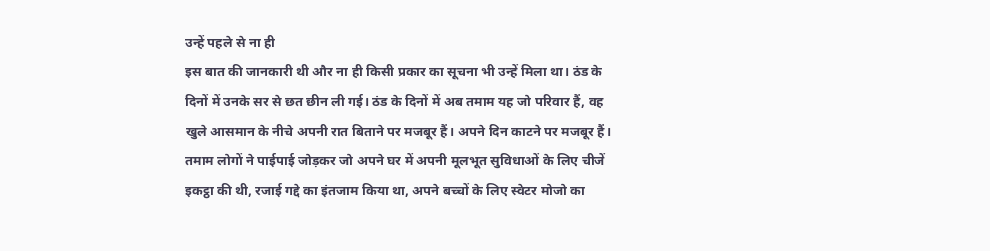उन्हें पहले से ना ही
इस बात की जानकारी थी और ना ही किसी प्रकार का सूचना भी उन्हें मिला था। ठंड के दिनों में उनके सर से छत छीन ली गई। ठंड के दिनों में अब तमाम यह जो परिवार हैं, वह खुले आसमान के नीचे अपनी रात बिताने पर मजबूर हैं। अपने दिन काटने पर मजबूर हैं। तमाम लोगों ने पाईपाई जोड़कर जो अपने घर में अपनी मूलभूत सुविधाओं के लिए चीजें इकट्ठा की थी, रजाई गद्दे का इंतजाम किया था, अपने बच्चों के लिए स्वेटर मोजो का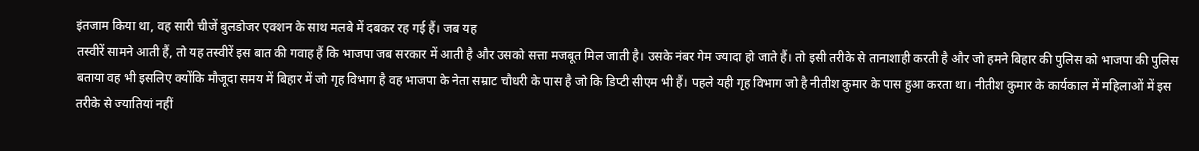इंतजाम किया था, वह सारी चीजें बुलडोजर एक्शन के साथ मलबे में दबकर रह गई हैं। जब यह
तस्वीरें सामने आती हैं, तो यह तस्वीरें इस बात की गवाह हैं कि भाजपा जब सरकार में आती है और उसको सत्ता मजबूत मिल जाती है। उसके नंबर गेम ज्यादा हो जाते हैं। तो इसी तरीके से तानाशाही करती है और जो हमने बिहार की पुलिस को भाजपा की पुलिस बताया वह भी इसलिए क्योंकि मौजूदा समय में बिहार में जो गृह विभाग है वह भाजपा के नेता सम्राट चौधरी के पास है जो कि डिप्टी सीएम भी हैं। पहले यही गृह विभाग जो है नीतीश कुमार के पास हुआ करता था। नीतीश कुमार के कार्यकाल में महिलाओं में इस तरीके से ज्यातियां नहीं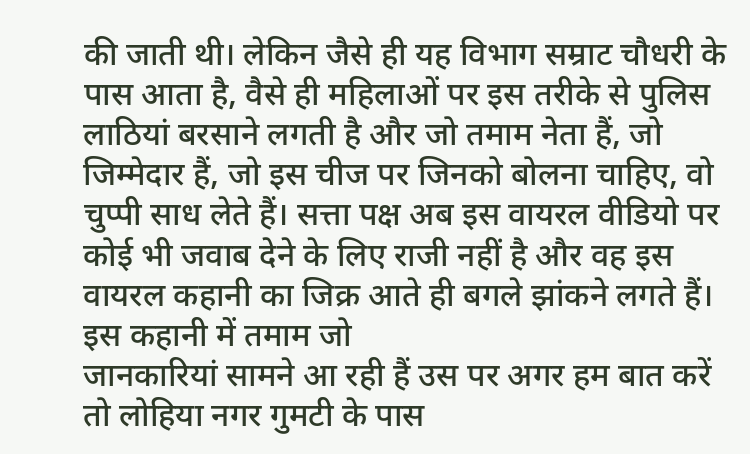की जाती थी। लेकिन जैसे ही यह विभाग सम्राट चौधरी के पास आता है, वैसे ही महिलाओं पर इस तरीके से पुलिस लाठियां बरसाने लगती है और जो तमाम नेता हैं, जो जिम्मेदार हैं, जो इस चीज पर जिनको बोलना चाहिए, वो चुप्पी साध लेते हैं। सत्ता पक्ष अब इस वायरल वीडियो पर कोई भी जवाब देने के लिए राजी नहीं है और वह इस वायरल कहानी का जिक्र आते ही बगले झांकने लगते हैं। इस कहानी में तमाम जो
जानकारियां सामने आ रही हैं उस पर अगर हम बात करें तो लोहिया नगर गुमटी के पास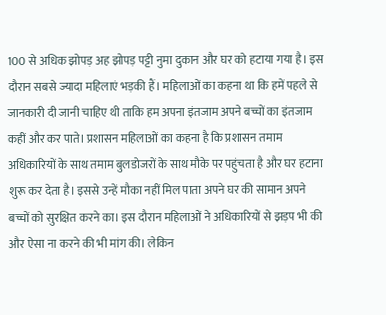100 से अधिक झोपड़ अह झोपड़ पट्टी नुमा दुकान और घर को हटाया गया है। इस दौरान सबसे ज्यादा महिलाएं भड़की हैं। महिलाओं का कहना था कि हमें पहले से जानकारी दी जानी चाहिए थी ताकि हम अपना इंतजाम अपने बच्चों का इंतजाम कहीं और कर पाते। प्रशासन महिलाओं का कहना है कि प्रशासन तमाम अधिकारियों के साथ तमाम बुलडोजरों के साथ मौके पर पहुंचता है और घर हटाना
शुरू कर देता है। इससे उन्हें मौका नहीं मिल पाता अपने घर की सामान अपने बच्चों को सुरक्षित करने का। इस दौरान महिलाओं ने अधिकारियों से झड़प भी की और ऐसा ना करने की भी मांग की। लेकिन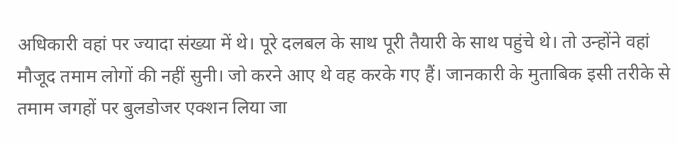अधिकारी वहां पर ज्यादा संख्या में थे। पूरे दलबल के साथ पूरी तैयारी के साथ पहुंचे थे। तो उन्होंने वहां मौजूद तमाम लोगों की नहीं सुनी। जो करने आए थे वह करके गए हैं। जानकारी के मुताबिक इसी तरीके से तमाम जगहों पर बुलडोजर एक्शन लिया जा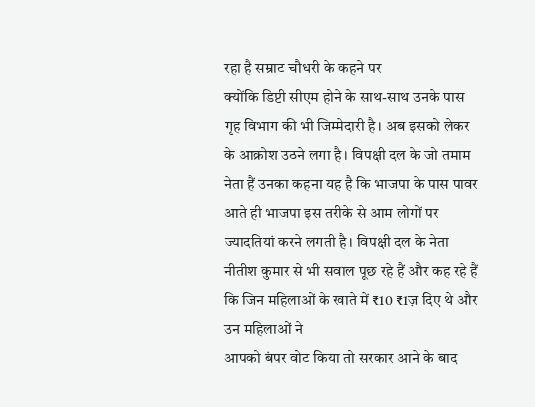रहा है सम्राट चौधरी के कहने पर
क्योंकि डिप्टी सीएम होने के साथ-साथ उनके पास गृह विभाग की भी जिम्मेदारी है। अब इसको लेकर के आक्रोश उठने लगा है। विपक्षी दल के जो तमाम नेता हैं उनका कहना यह है कि भाजपा के पास पावर आते ही भाजपा इस तरीके से आम लोगों पर ज्यादतियां करने लगती है। विपक्षी दल के नेता नीतीश कुमार से भी सवाल पूछ रहे हैं और कह रहे हैं कि जिन महिलाओं के खाते में ₹10 ₹1ज़ दिए थे और उन महिलाओं ने
आपको बंपर वोट किया तो सरकार आने के बाद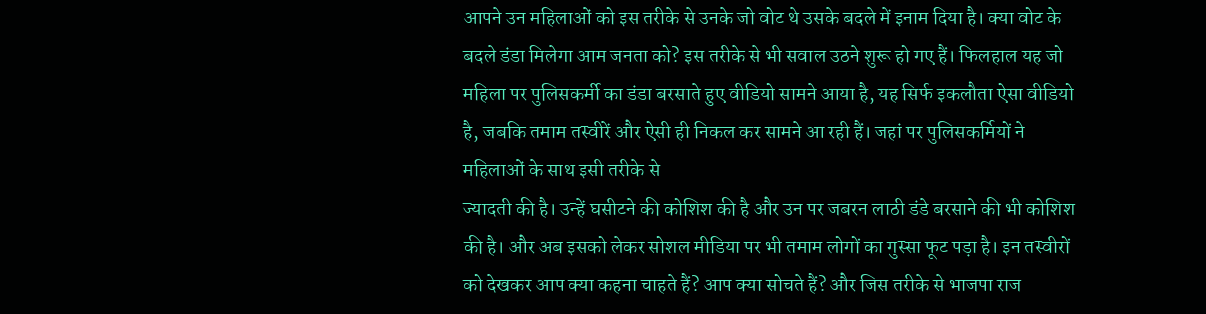आपने उन महिलाओं को इस तरीके से उनके जो वोट थे उसके बदले में इनाम दिया है। क्या वोट के बदले डंडा मिलेगा आम जनता को? इस तरीके से भी सवाल उठने शुरू हो गए हैं। फिलहाल यह जो महिला पर पुलिसकर्मी का डंडा बरसाते हुए वीडियो सामने आया है, यह सिर्फ इकलौता ऐसा वीडियो है, जबकि तमाम तस्वीरें और ऐसी ही निकल कर सामने आ रही हैं। जहां पर पुलिसकर्मियों ने महिलाओं के साथ इसी तरीके से
ज्यादती की है। उन्हें घसीटने की कोशिश की है और उन पर जबरन लाठी डंडे बरसाने की भी कोशिश की है। और अब इसको लेकर सोशल मीडिया पर भी तमाम लोगों का गुस्सा फूट पड़ा है। इन तस्वीरों को देखकर आप क्या कहना चाहते हैं? आप क्या सोचते हैं? और जिस तरीके से भाजपा राज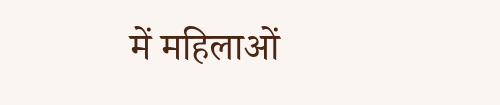में महिलाओं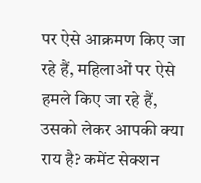पर ऐसे आक्रमण किए जा रहे हैं, महिलाओं पर ऐसे हमले किए जा रहे हैं, उसको लेकर आपकी क्या राय है? कमेंट सेक्शन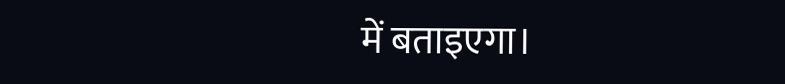में बताइएगा।